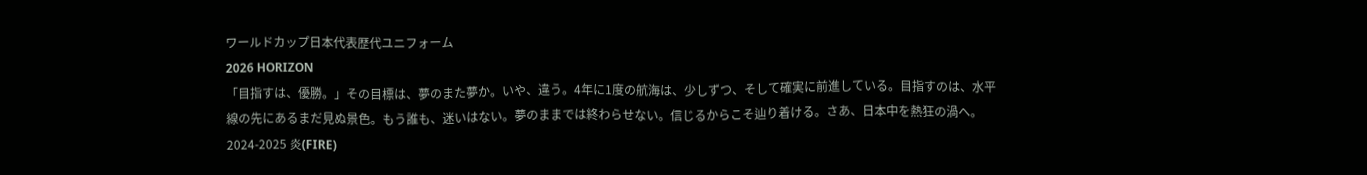ワールドカップ日本代表歴代ユニフォーム
2026 HORIZON
「目指すは、優勝。」その目標は、夢のまた夢か。いや、違う。4年に1度の航海は、少しずつ、そして確実に前進している。目指すのは、水平線の先にあるまだ見ぬ景色。もう誰も、迷いはない。夢のままでは終わらせない。信じるからこそ辿り着ける。さあ、日本中を熱狂の渦へ。
2024-2025 炎(FIRE)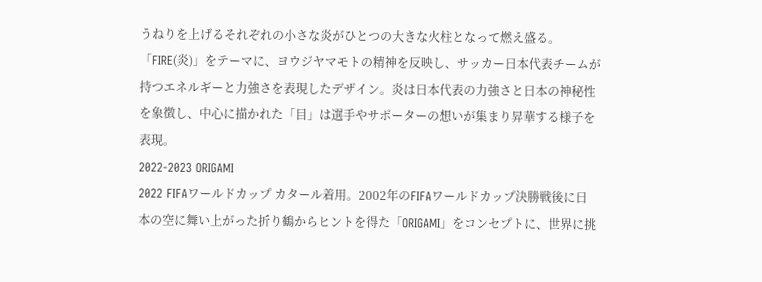うねりを上げるそれぞれの小さな炎がひとつの大きな火柱となって燃え盛る。「FIRE(炎)」をテーマに、ヨウジヤマモトの精神を反映し、サッカー日本代表チームが持つエネルギーと力強さを表現したデザイン。炎は日本代表の力強さと日本の神秘性を象徴し、中心に描かれた「目」は選手やサポーターの想いが集まり昇華する様子を表現。
2022-2023 ORIGAMI
2022 FIFAワールドカップ カタール着用。2002年のFIFAワールドカップ決勝戦後に日本の空に舞い上がった折り鶴からヒントを得た「ORIGAMI」をコンセプトに、世界に挑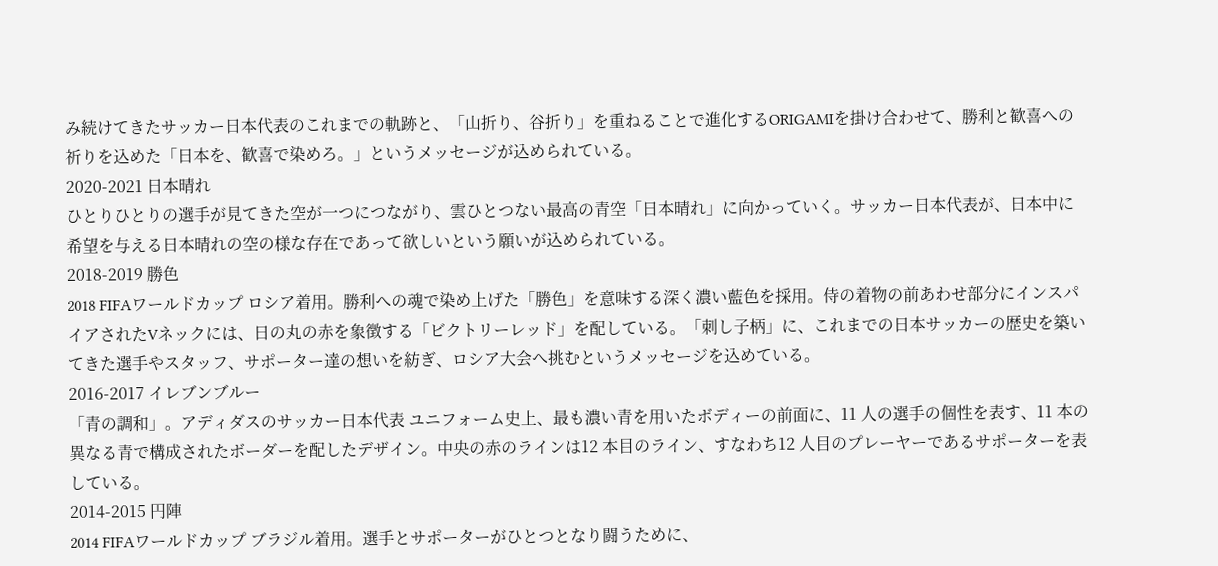み続けてきたサッカー日本代表のこれまでの軌跡と、「山折り、谷折り」を重ねることで進化するORIGAMIを掛け合わせて、勝利と歓喜への祈りを込めた「日本を、歓喜で染めろ。」というメッセージが込められている。
2020-2021 日本晴れ
ひとりひとりの選手が見てきた空が一つにつながり、雲ひとつない最高の青空「日本晴れ」に向かっていく。サッカー日本代表が、日本中に希望を与える日本晴れの空の様な存在であって欲しいという願いが込められている。
2018-2019 勝色
2018 FIFAワールドカップ ロシア着用。勝利への魂で染め上げた「勝色」を意味する深く濃い藍色を採用。侍の着物の前あわせ部分にインスパイアされたVネックには、日の丸の赤を象徴する「ビクトリーレッド」を配している。「刺し子柄」に、これまでの日本サッカーの歴史を築いてきた選手やスタッフ、サポーター達の想いを紡ぎ、ロシア大会へ挑むというメッセージを込めている。
2016-2017 イレブンブルー
「青の調和」。アディダスのサッカー日本代表 ユニフォーム史上、最も濃い青を用いたボディーの前面に、11 人の選手の個性を表す、11 本の異なる青で構成されたボーダーを配したデザイン。中央の赤のラインは12 本目のライン、すなわち12 人目のプレーヤーであるサポーターを表している。
2014-2015 円陣
2014 FIFAワールドカップ ブラジル着用。選手とサポーターがひとつとなり闘うために、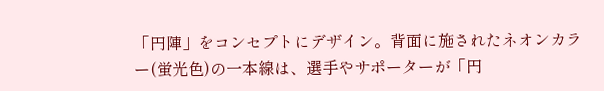「円陣」をコンセプトにデザイン。背面に施されたネオンカラー(蛍光色)の一本線は、選手やサポーターが「円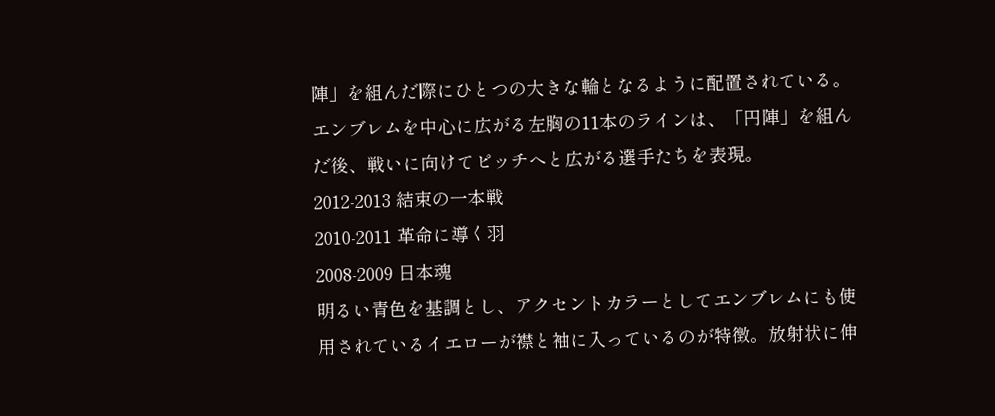陣」を組んだ際にひとつの大きな輪となるように配置されている。エンブレムを中心に広がる左胸の11本のラインは、「円陣」を組んだ後、戦いに向けてピッチへと広がる選手たちを表現。
2012-2013 結束の一本戦
2010-2011 革命に導く羽
2008-2009 日本魂
明るい青色を基調とし、アクセントカラーとしてエンブレムにも使用されているイエローが襟と袖に入っているのが特徴。放射状に伸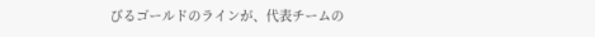びるゴールドのラインが、代表チームの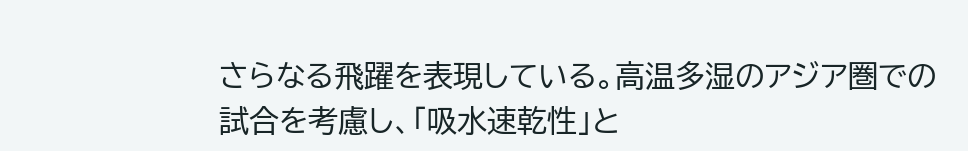さらなる飛躍を表現している。高温多湿のアジア圏での試合を考慮し、「吸水速乾性」と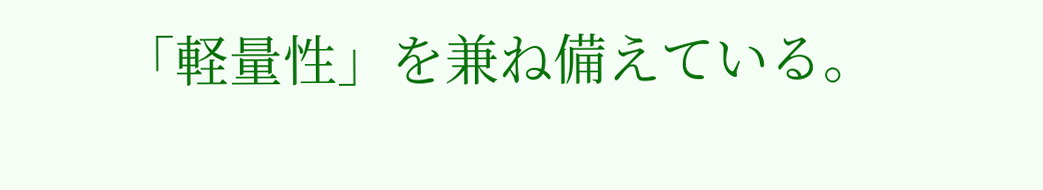「軽量性」を兼ね備えている。